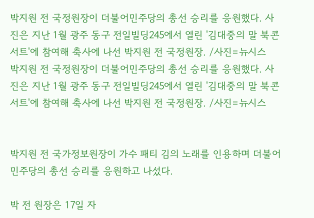박지원 전 국정원장이 더불어민주당의 총선 승리를 응원했다. 사진은 지난 1월 광주 동구 전일빌딩245에서 열린 '김대중의 말 북콘서트'에 참여해 축사에 나선 박지원 전 국정원장. /사진=뉴시스
박지원 전 국정원장이 더불어민주당의 총선 승리를 응원했다. 사진은 지난 1월 광주 동구 전일빌딩245에서 열린 '김대중의 말 북콘서트'에 참여해 축사에 나선 박지원 전 국정원장. /사진=뉴시스


박지원 전 국가정보원장이 가수 패티 김의 노래를 인용하며 더불어민주당의 총선 승리를 응원하고 나섰다.

박 전 원장은 17일 자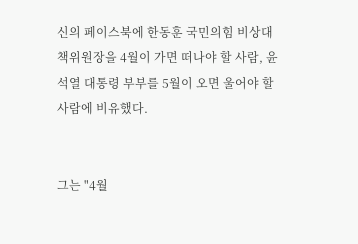신의 페이스북에 한동훈 국민의힘 비상대책위원장을 4월이 가면 떠나야 할 사람, 윤석열 대통령 부부를 5월이 오면 울어야 할 사람에 비유했다.


그는 "4월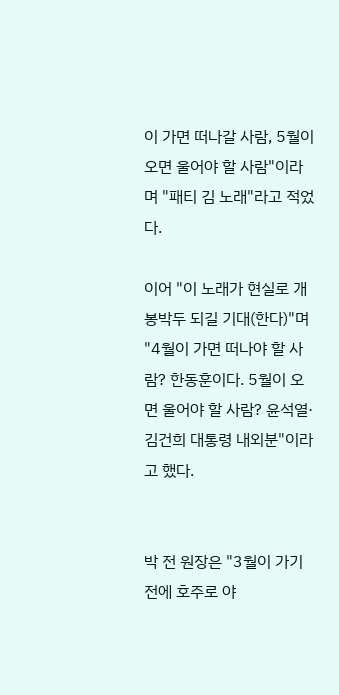이 가면 떠나갈 사람, 5월이 오면 울어야 할 사람"이라며 "패티 김 노래"라고 적었다.

이어 "이 노래가 현실로 개봉박두 되길 기대(한다)"며 "4월이 가면 떠나야 할 사람? 한동훈이다. 5월이 오면 울어야 할 사람? 윤석열·김건희 대통령 내외분"이라고 했다.


박 전 원장은 "3월이 가기 전에 호주로 야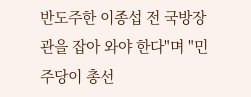반도주한 이종섭 전 국방장관을 잡아 와야 한다"며 "민주당이 총선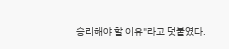승리해야 할 이유"라고 덧붙였다.